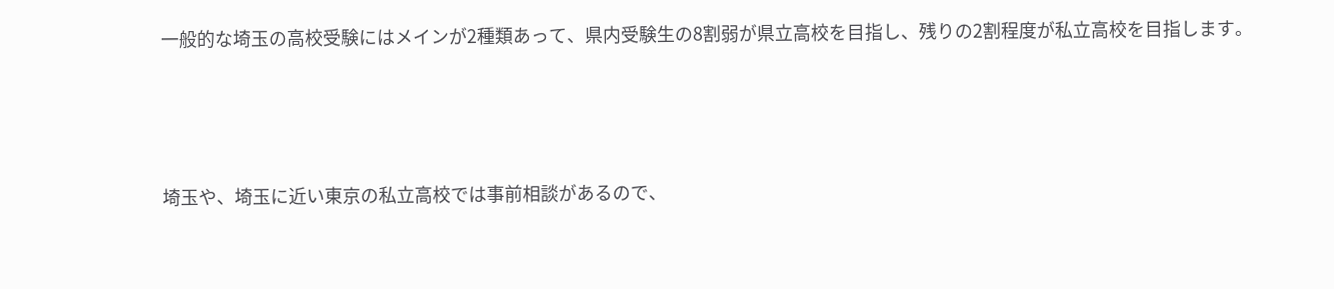一般的な埼玉の高校受験にはメインが2種類あって、県内受験生の8割弱が県立高校を目指し、残りの2割程度が私立高校を目指します。





埼玉や、埼玉に近い東京の私立高校では事前相談があるので、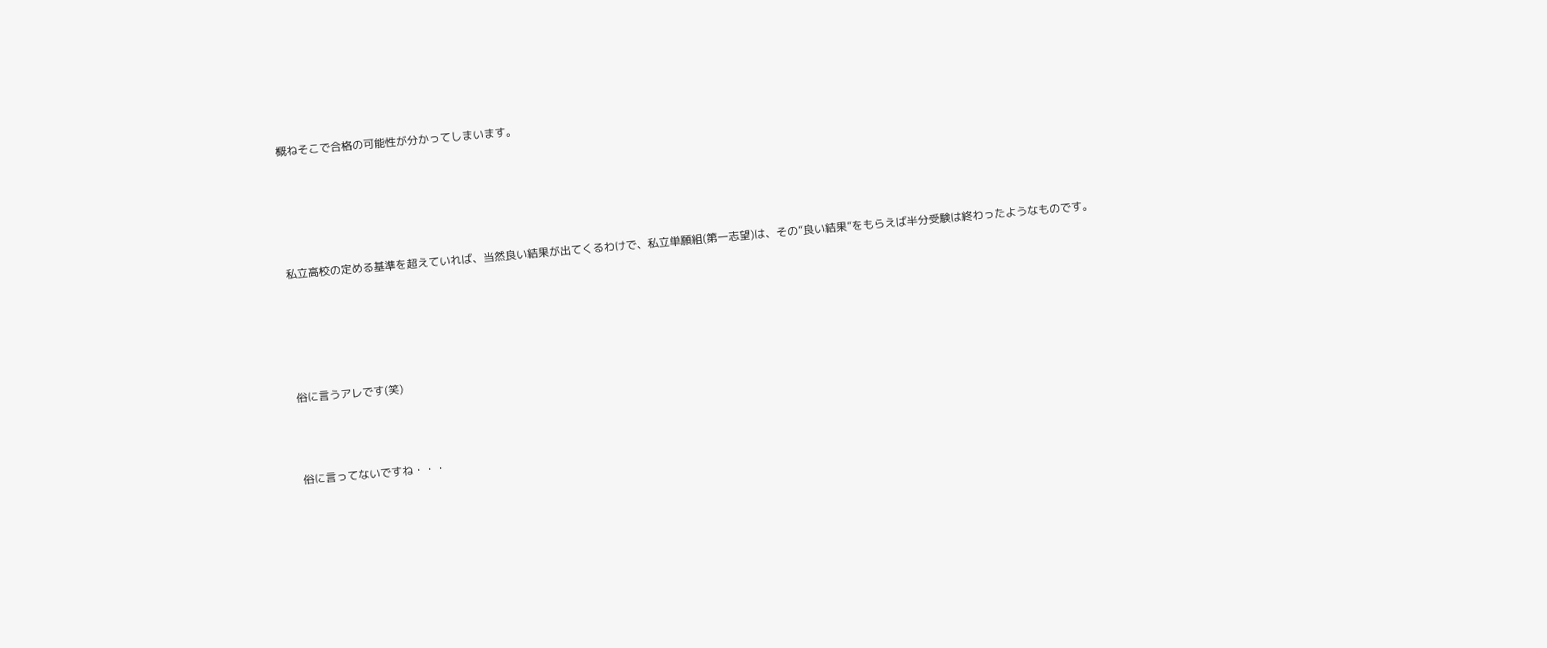概ねそこで合格の可能性が分かってしまいます。





私立高校の定める基準を超えていれば、当然良い結果が出てくるわけで、私立単願組(第一志望)は、その”良い結果”をもらえば半分受験は終わったようなものです。





俗に言うアレです(笑)



俗に言ってないですね・・・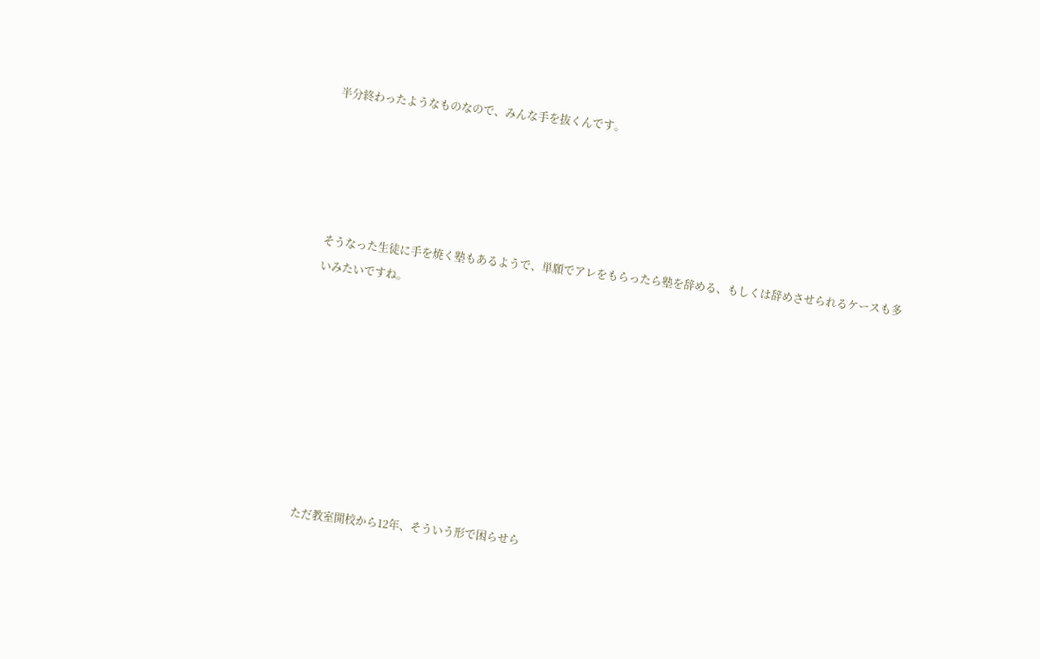半分終わったようなものなので、みんな手を抜くんです。





そうなった生徒に手を焼く塾もあるようで、単願でアレをもらったら塾を辞める、もしくは辞めさせられるケースも多いみたいですね。









ただ教室開校から12年、そういう形で困らせら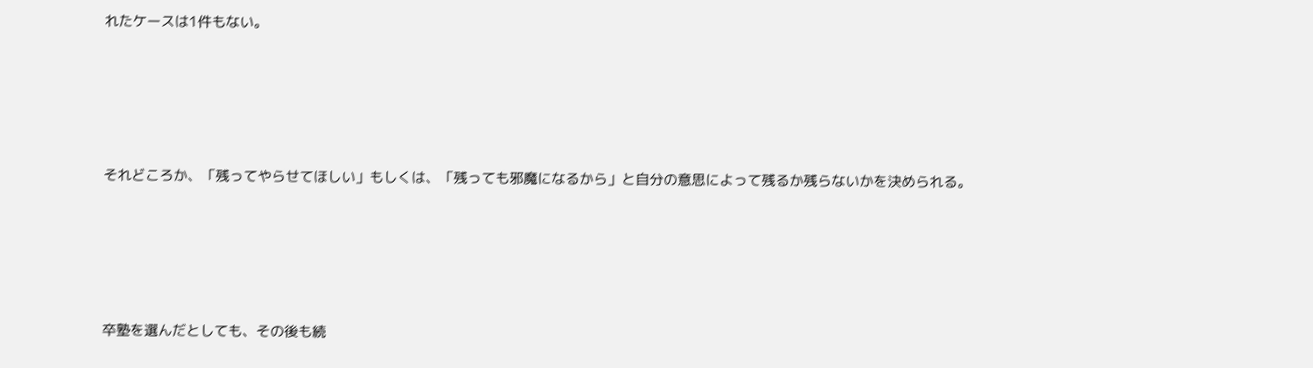れたケースは1件もない。





それどころか、「残ってやらせてほしい」もしくは、「残っても邪魔になるから」と自分の意思によって残るか残らないかを決められる。





卒塾を選んだとしても、その後も続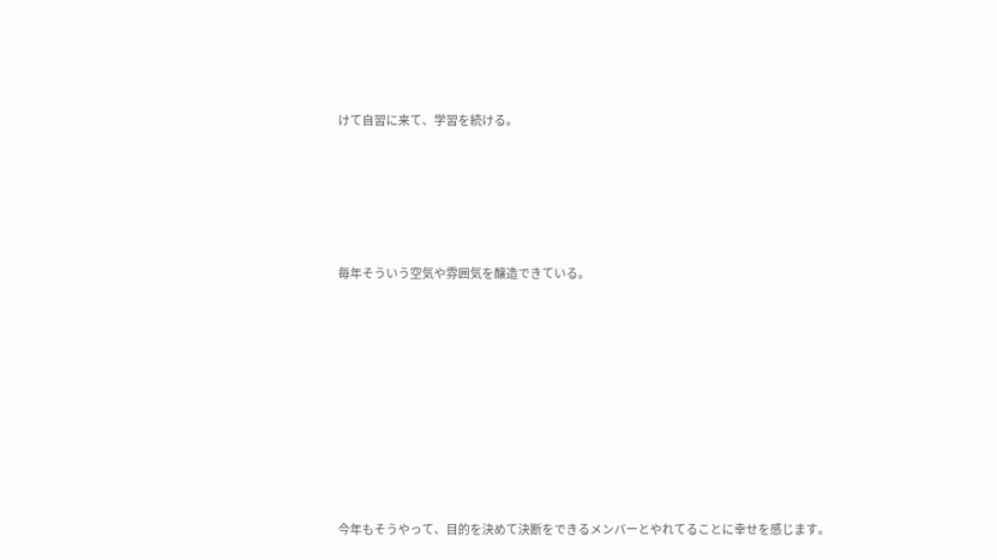けて自習に来て、学習を続ける。





毎年そういう空気や雰囲気を醸造できている。









今年もそうやって、目的を決めて決断をできるメンバーとやれてることに幸せを感じます。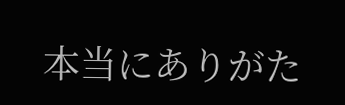本当にありがた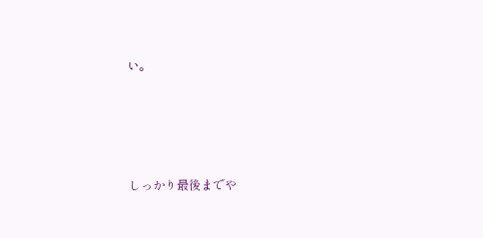い。





しっかり最後までや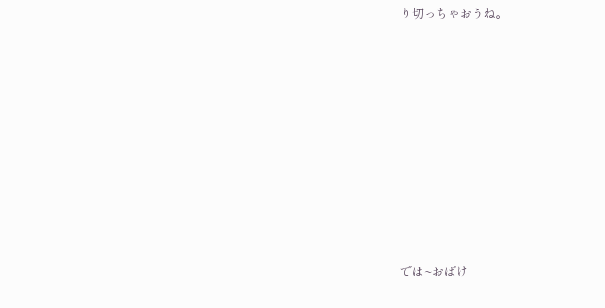り切っちゃおうね。









では~おばけ